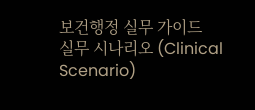보건행정 실무 가이드
실무 시나리오 (Clinical Scenario)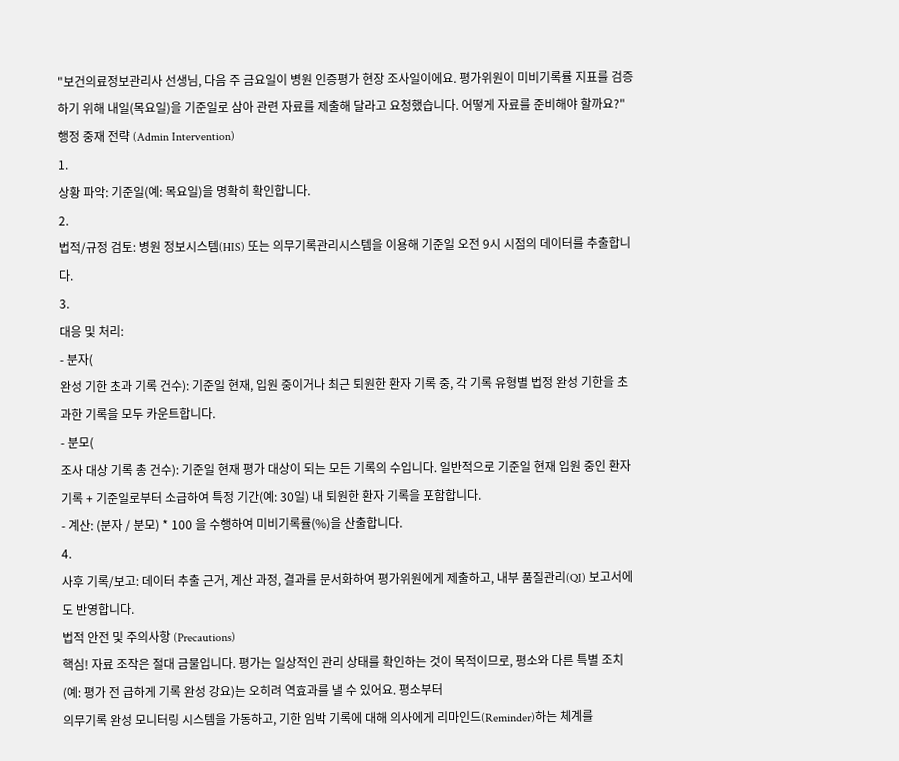"보건의료정보관리사 선생님, 다음 주 금요일이 병원 인증평가 현장 조사일이에요. 평가위원이 미비기록률 지표를 검증하기 위해 내일(목요일)을 기준일로 삼아 관련 자료를 제출해 달라고 요청했습니다. 어떻게 자료를 준비해야 할까요?"
행정 중재 전략 (Admin Intervention)
1.
상황 파악: 기준일(예: 목요일)을 명확히 확인합니다.
2.
법적/규정 검토: 병원 정보시스템(HIS) 또는 의무기록관리시스템을 이용해 기준일 오전 9시 시점의 데이터를 추출합니다.
3.
대응 및 처리:
- 분자(
완성 기한 초과 기록 건수): 기준일 현재, 입원 중이거나 최근 퇴원한 환자 기록 중, 각 기록 유형별 법정 완성 기한을 초과한 기록을 모두 카운트합니다.
- 분모(
조사 대상 기록 총 건수): 기준일 현재 평가 대상이 되는 모든 기록의 수입니다. 일반적으로 기준일 현재 입원 중인 환자 기록 + 기준일로부터 소급하여 특정 기간(예: 30일) 내 퇴원한 환자 기록을 포함합니다.
- 계산: (분자 / 분모) * 100 을 수행하여 미비기록률(%)을 산출합니다.
4.
사후 기록/보고: 데이터 추출 근거, 계산 과정, 결과를 문서화하여 평가위원에게 제출하고, 내부 품질관리(QI) 보고서에도 반영합니다.
법적 안전 및 주의사항 (Precautions)
핵심! 자료 조작은 절대 금물입니다. 평가는 일상적인 관리 상태를 확인하는 것이 목적이므로, 평소와 다른 특별 조치(예: 평가 전 급하게 기록 완성 강요)는 오히려 역효과를 낼 수 있어요. 평소부터
의무기록 완성 모니터링 시스템을 가동하고, 기한 임박 기록에 대해 의사에게 리마인드(Reminder)하는 체계를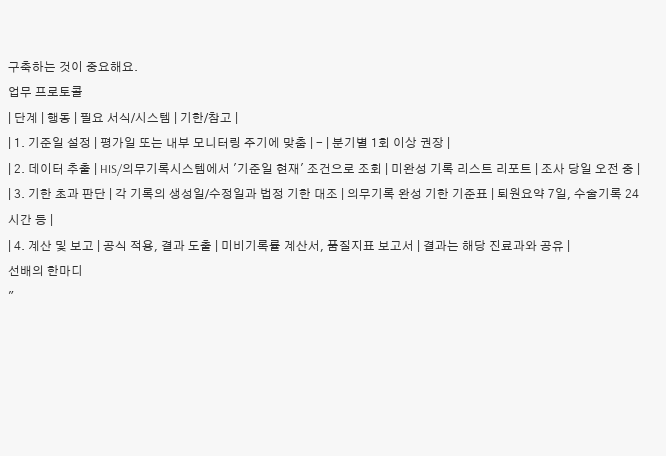구축하는 것이 중요해요.
업무 프로토콜
| 단계 | 행동 | 필요 서식/시스템 | 기한/참고 |
| 1. 기준일 설정 | 평가일 또는 내부 모니터링 주기에 맞춤 | - | 분기별 1회 이상 권장 |
| 2. 데이터 추출 | HIS/의무기록시스템에서 '기준일 현재' 조건으로 조회 | 미완성 기록 리스트 리포트 | 조사 당일 오전 중 |
| 3. 기한 초과 판단 | 각 기록의 생성일/수정일과 법정 기한 대조 | 의무기록 완성 기한 기준표 | 퇴원요약 7일, 수술기록 24시간 등 |
| 4. 계산 및 보고 | 공식 적용, 결과 도출 | 미비기록률 계산서, 품질지표 보고서 | 결과는 해당 진료과와 공유 |
선배의 한마디
"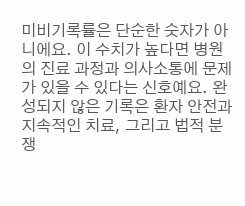미비기록률은 단순한 숫자가 아니에요. 이 수치가 높다면 병원의 진료 과정과 의사소통에 문제가 있을 수 있다는 신호예요. 완성되지 않은 기록은 환자 안전과 지속적인 치료, 그리고 법적 분쟁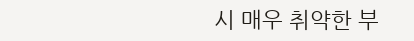시 매우 취약한 부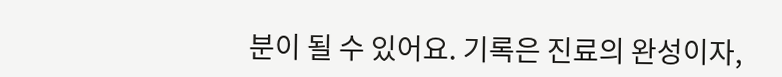분이 될 수 있어요. 기록은 진료의 완성이자,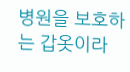병원을 보호하는 갑옷이라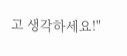고 생각하세요!"